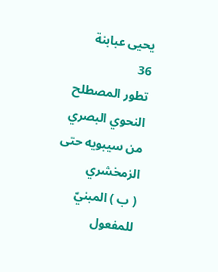يحيى عبابنة
36
تطور المصطلح النحوي البصري من سيبويه حتى الزمخشري
( ب ) المبنيّ للمفعول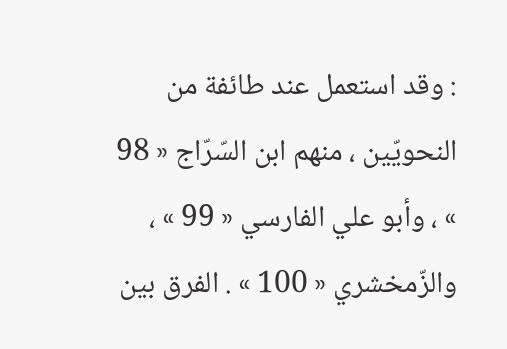: وقد استعمل عند طائفة من النحويّين ، منهم ابن السّرّاج « 98 » ، وأبو علي الفارسي « 99 » ، والزّمخشري « 100 » . الفرق بين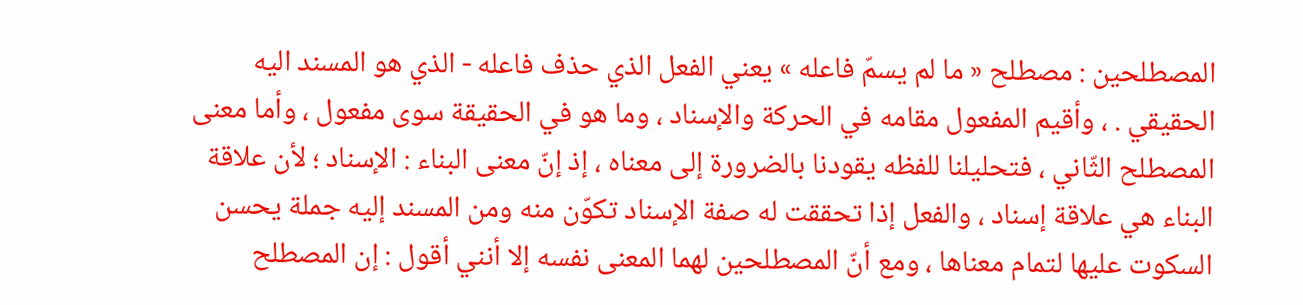المصطلحين : مصطلح « ما لم يسمّ فاعله » يعني الفعل الذي حذف فاعله - الذي هو المسند اليه الحقيقي . ، وأقيم المفعول مقامه في الحركة والإسناد ، وما هو في الحقيقة سوى مفعول ، وأما معنى المصطلح الثّاني ، فتحليلنا للفظه يقودنا بالضرورة إلى معناه ، إذ إنّ معنى البناء : الإسناد ؛ لأن علاقة البناء هي علاقة إسناد ، والفعل إذا تحققت له صفة الإسناد تكوّن منه ومن المسند إليه جملة يحسن السكوت عليها لتمام معناها ، ومع أنّ المصطلحين لهما المعنى نفسه إلا أنني أقول : إن المصطلح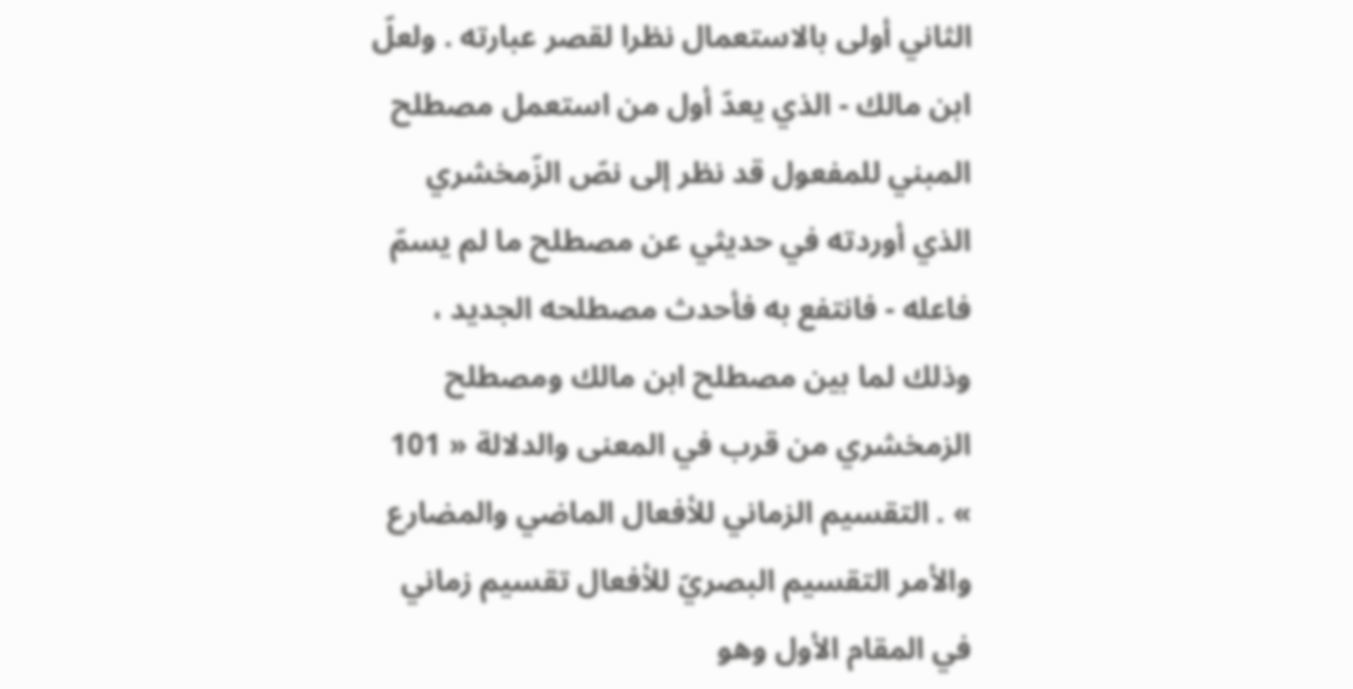الثاني أولى بالاستعمال نظرا لقصر عبارته . ولعلّ ابن مالك - الذي يعدّ أول من استعمل مصطلح المبني للمفعول قد نظر إلى نصّ الزّمخشري الذي أوردته في حديثي عن مصطلح ما لم يسمّ فاعله - فانتفع به فأحدث مصطلحه الجديد ، وذلك لما بين مصطلح ابن مالك ومصطلح الزمخشري من قرب في المعنى والدلالة « 101 » . التقسيم الزماني للأفعال الماضي والمضارع والأمر التقسيم البصريّ للأفعال تقسيم زماني في المقام الأول وهو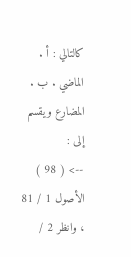كالتالي : أ . الماضي . ب . المضارع ويقسم إلى :
--> ( 98 ) الأصول 1 / 81 ، وانظر 2 /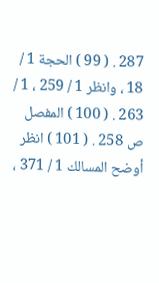287 . ( 99 ) الحجة 1 / 18 ، وانظر 1 / 259 ، 1 / 263 . ( 100 ) المفصل ص 258 . ( 101 ) انظر أوضح المسالك 1 / 371 ،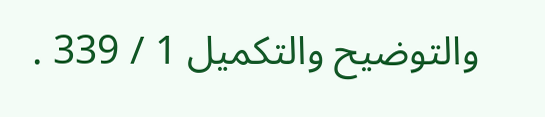والتوضيح والتكميل 1 / 339 .